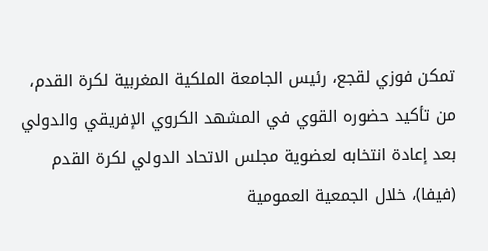تمكن فوزي لقجع، رئيس الجامعة الملكية المغربية لكرة القدم، من تأكيد حضوره القوي في المشهد الكروي الإفريقي والدولي بعد إعادة انتخابه لعضوية مجلس الاتحاد الدولي لكرة القدم (فيفا)، خلال الجمعية العمومية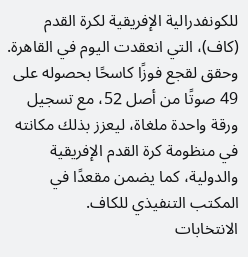للكونفدرالية الإفريقية لكرة القدم (كاف)، التي انعقدت اليوم في القاهرة. وحقق لقجع فوزًا كاسحًا بحصوله على 49 صوتًا من أصل 52، مع تسجيل ورقة واحدة ملغاة، ليعزز بذلك مكانته في منظومة كرة القدم الإفريقية والدولية، كما يضمن مقعدًا في المكتب التنفيذي للكاف.
الانتخابات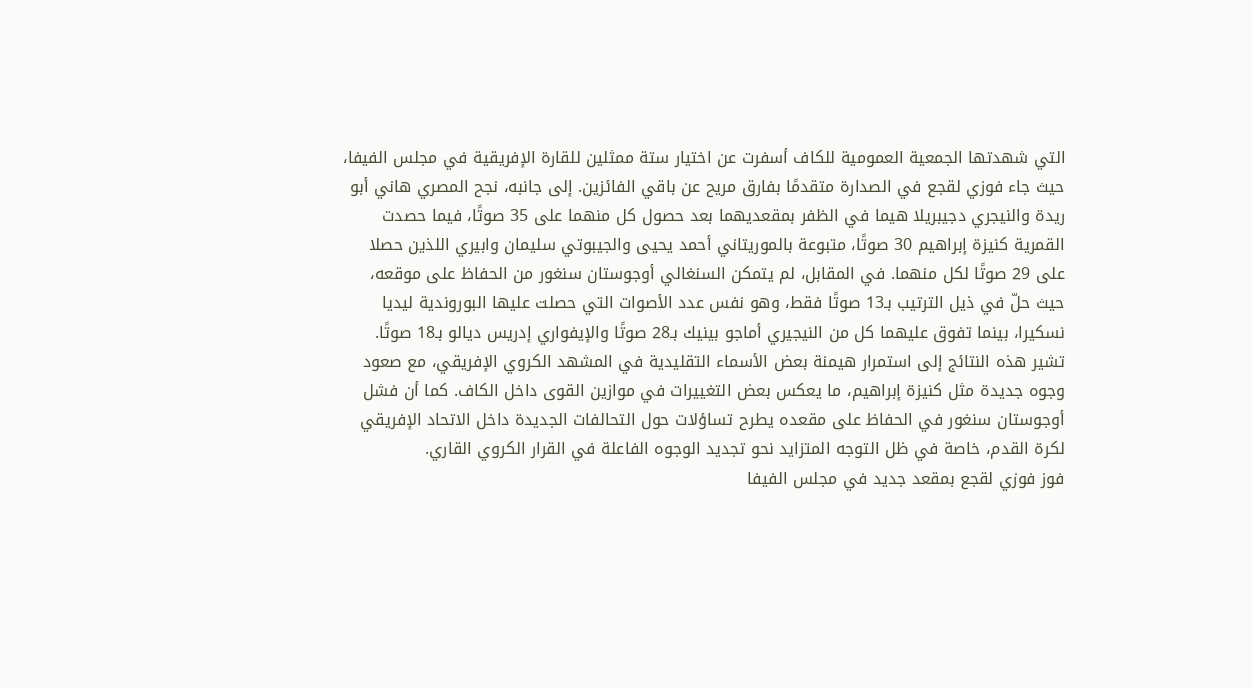التي شهدتها الجمعية العمومية للكاف أسفرت عن اختيار ستة ممثلين للقارة الإفريقية في مجلس الفيفا، حيث جاء فوزي لقجع في الصدارة متقدمًا بفارق مريح عن باقي الفائزين. إلى جانبه، نجح المصري هاني أبو ريدة والنيجري دجيبريلا هيما في الظفر بمقعديهما بعد حصول كل منهما على 35 صوتًا، فيما حصدت القمرية كنيزة إبراهيم 30 صوتًا، متبوعة بالموريتاني أحمد يحيى والجيبوتي سليمان وابيري اللذين حصلا على 29 صوتًا لكل منهما. في المقابل، لم يتمكن السنغالي أوجوستان سنغور من الحفاظ على موقعه، حيث حلّ في ذيل الترتيب بـ13 صوتًا فقط، وهو نفس عدد الأصوات التي حصلت عليها البوروندية ليديا نسكيرا، بينما تفوق عليهما كل من النيجيري أماجو بينيك بـ28 صوتًا والإيفواري إدريس ديالو بـ18 صوتًا.
تشير هذه النتائج إلى استمرار هيمنة بعض الأسماء التقليدية في المشهد الكروي الإفريقي، مع صعود وجوه جديدة مثل كنيزة إبراهيم، ما يعكس بعض التغييرات في موازين القوى داخل الكاف. كما أن فشل أوجوستان سنغور في الحفاظ على مقعده يطرح تساؤلات حول التحالفات الجديدة داخل الاتحاد الإفريقي لكرة القدم، خاصة في ظل التوجه المتزايد نحو تجديد الوجوه الفاعلة في القرار الكروي القاري.
فوز فوزي لقجع بمقعد جديد في مجلس الفيفا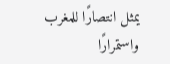يمثل انتصارًا للمغرب واستمرارًا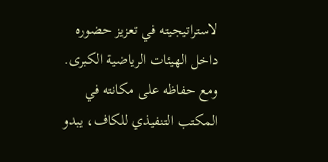لاستراتيجيته في تعزيز حضوره داخل الهيئات الرياضية الكبرى. ومع حفاظه على مكانته في المكتب التنفيذي للكاف، يبدو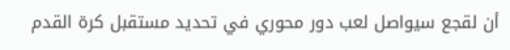أن لقجع سيواصل لعب دور محوري في تحديد مستقبل كرة القدم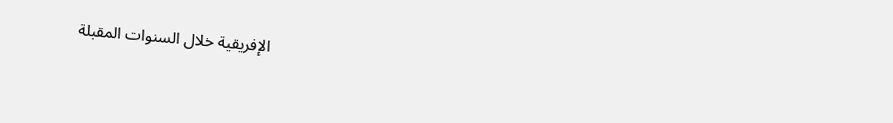الإفريقية خلال السنوات المقبلة